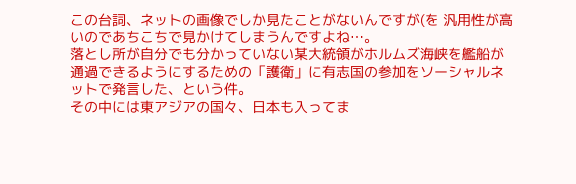この台詞、ネットの画像でしか見たことがないんですが(を 汎用性が高いのであちこちで見かけてしまうんですよね…。
落とし所が自分でも分かっていない某大統領がホルムズ海峡を艦船が通過できるようにするための「護衛」に有志国の参加をソーシャルネットで発言した、という件。
その中には東アジアの国々、日本も入ってま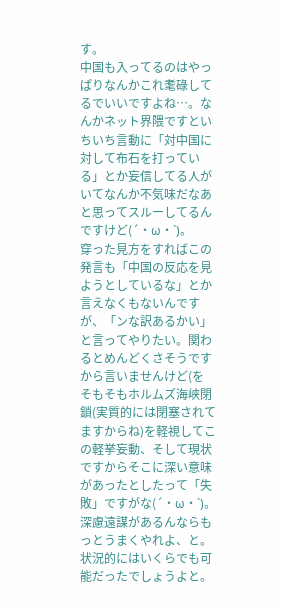す。
中国も入ってるのはやっぱりなんかこれ耄碌してるでいいですよね…。なんかネット界隈ですといちいち言動に「対中国に対して布石を打っている」とか妄信してる人がいてなんか不気味だなあと思ってスルーしてるんですけど(´・ω・`)。
穿った見方をすればこの発言も「中国の反応を見ようとしているな」とか言えなくもないんですが、「ンな訳あるかい」と言ってやりたい。関わるとめんどくさそうですから言いませんけど(を
そもそもホルムズ海峡閉鎖(実質的には閉塞されてますからね)を軽視してこの軽挙妄動、そして現状ですからそこに深い意味があったとしたって「失敗」ですがな(´・ω・`)。深慮遠謀があるんならもっとうまくやれよ、と。状況的にはいくらでも可能だったでしょうよと。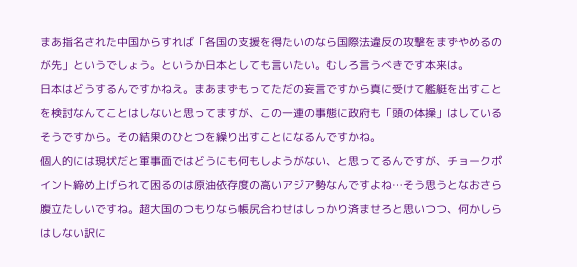まあ指名された中国からすれば「各国の支援を得たいのなら国際法違反の攻撃をまずやめるのが先」というでしょう。というか日本としても言いたい。むしろ言うべきです本来は。
日本はどうするんですかねえ。まあまずもってただの妄言ですから真に受けて艦艇を出すことを検討なんてことはしないと思ってますが、この一連の事態に政府も「頭の体操」はしているそうですから。その結果のひとつを繰り出すことになるんですかね。
個人的には現状だと軍事面ではどうにも何もしようがない、と思ってるんですが、チョークポイント締め上げられて困るのは原油依存度の高いアジア勢なんですよね…そう思うとなおさら腹立たしいですね。超大国のつもりなら帳尻合わせはしっかり済ませろと思いつつ、何かしらはしない訳に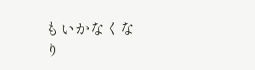もいかなくなり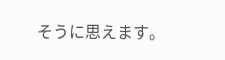そうに思えます。